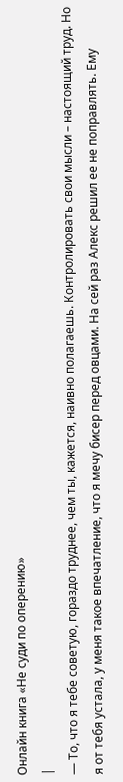Онлайн книга «Не суди по оперению»
|
— То, что я тебе советую, гораздо труднее, чем ты, кажется, наивно полагаешь. Контролировать свои мысли – настоящий труд. Но я от тебя устала, у меня такое впечатление, что я мечу бисер перед овцами. На сей раз Алекс решил ее не поправлять. Ему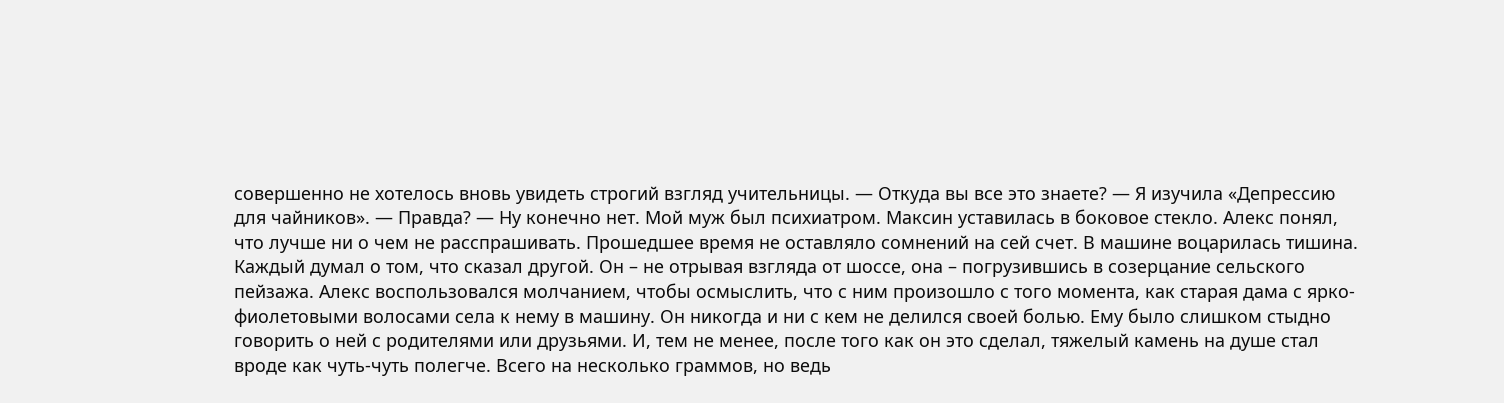совершенно не хотелось вновь увидеть строгий взгляд учительницы. — Откуда вы все это знаете? — Я изучила «Депрессию для чайников». — Правда? — Ну конечно нет. Мой муж был психиатром. Максин уставилась в боковое стекло. Алекс понял, что лучше ни о чем не расспрашивать. Прошедшее время не оставляло сомнений на сей счет. В машине воцарилась тишина. Каждый думал о том, что сказал другой. Он – не отрывая взгляда от шоссе, она – погрузившись в созерцание сельского пейзажа. Алекс воспользовался молчанием, чтобы осмыслить, что с ним произошло с того момента, как старая дама с ярко-фиолетовыми волосами села к нему в машину. Он никогда и ни с кем не делился своей болью. Ему было слишком стыдно говорить о ней с родителями или друзьями. И, тем не менее, после того как он это сделал, тяжелый камень на душе стал вроде как чуть-чуть полегче. Всего на несколько граммов, но ведь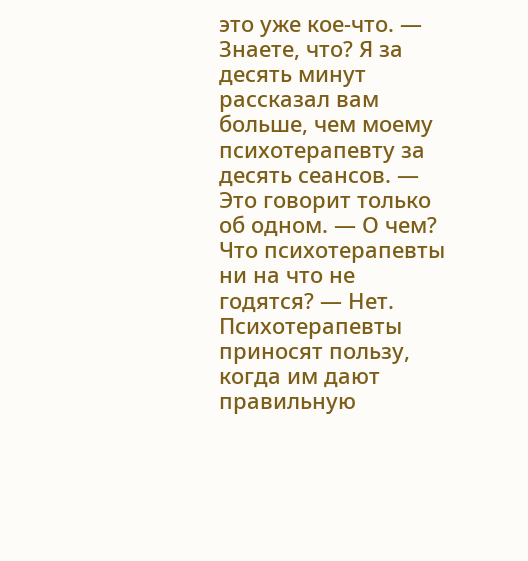это уже кое-что. — Знаете, что? Я за десять минут рассказал вам больше, чем моему психотерапевту за десять сеансов. — Это говорит только об одном. — О чем? Что психотерапевты ни на что не годятся? — Нет. Психотерапевты приносят пользу, когда им дают правильную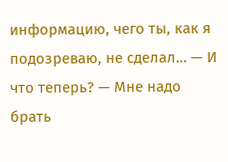информацию, чего ты, как я подозреваю, не сделал… — И что теперь? — Мне надо брать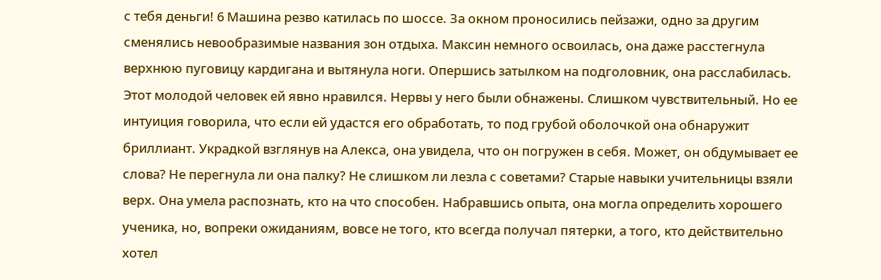с тебя деньги! 6 Машина резво катилась по шоссе. За окном проносились пейзажи, одно за другим сменялись невообразимые названия зон отдыха. Максин немного освоилась, она даже расстегнула верхнюю пуговицу кардигана и вытянула ноги. Опершись затылком на подголовник, она расслабилась. Этот молодой человек ей явно нравился. Нервы у него были обнажены. Слишком чувствительный. Но ее интуиция говорила, что если ей удастся его обработать, то под грубой оболочкой она обнаружит бриллиант. Украдкой взглянув на Алекса, она увидела, что он погружен в себя. Может, он обдумывает ее слова? Не перегнула ли она палку? Не слишком ли лезла с советами? Старые навыки учительницы взяли верх. Она умела распознать, кто на что способен. Набравшись опыта, она могла определить хорошего ученика, но, вопреки ожиданиям, вовсе не того, кто всегда получал пятерки, а того, кто действительно хотел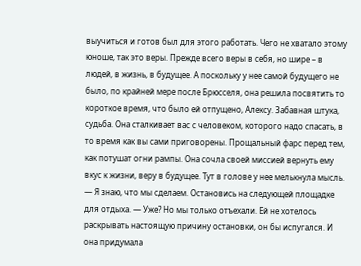выучиться и готов был для этого работать. Чего не хватало этому юноше, так это веры. Прежде всего веры в себя, но шире – в людей, в жизнь, в будущее. А поскольку у нее самой будущего не было, по крайней мере после Брюсселя, она решила посвятить то короткое время, что было ей отпущено, Алексу. Забавная штука, судьба. Она сталкивает вас с человеком, которого надо спасать, в то время как вы сами приговорены. Прощальный фарс перед тем, как потушат огни рампы. Она сочла своей миссией вернуть ему вкус к жизни, веру в будущее. Тут в голове у нее мелькнула мысль. — Я знаю, что мы сделаем. Остановись на следующей площадке для отдыха. — Уже? Но мы только отъехали. Ей не хотелось раскрывать настоящую причину остановки, он бы испугался. И она придумала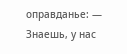оправданье: — Знаешь, у нас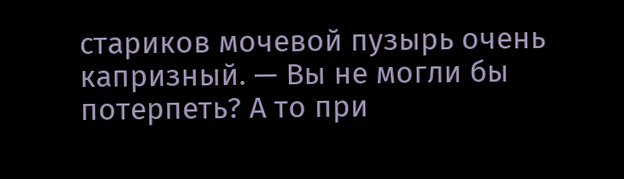стариков мочевой пузырь очень капризный. — Вы не могли бы потерпеть? А то при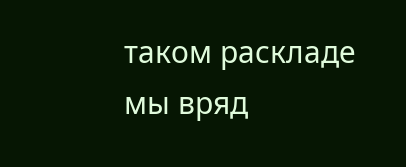таком раскладе мы вряд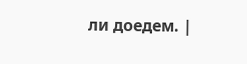ли доедем. |